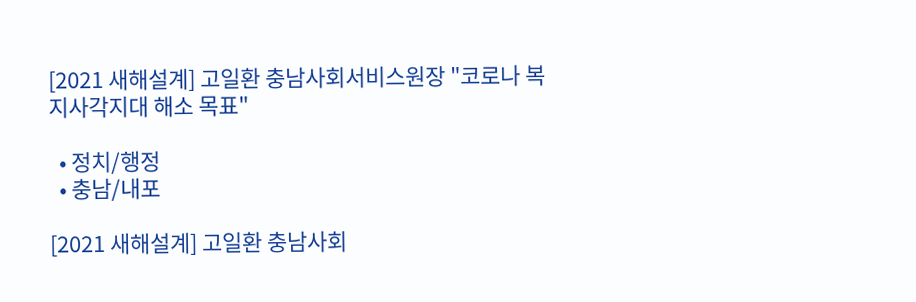[2021 새해설계] 고일환 충남사회서비스원장 "코로나 복지사각지대 해소 목표"

  • 정치/행정
  • 충남/내포

[2021 새해설계] 고일환 충남사회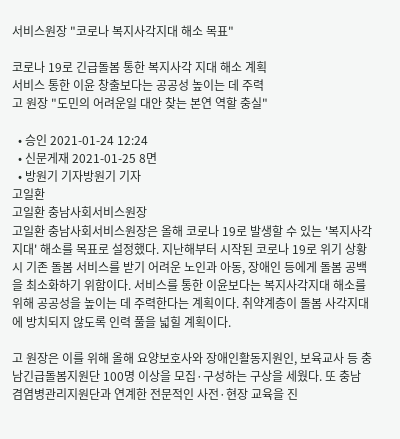서비스원장 "코로나 복지사각지대 해소 목표"

코로나 19로 긴급돌봄 통한 복지사각 지대 해소 계획
서비스 통한 이윤 창출보다는 공공성 높이는 데 주력
고 원장 "도민의 어려운일 대안 찾는 본연 역할 충실"

  • 승인 2021-01-24 12:24
  • 신문게재 2021-01-25 8면
  • 방원기 기자방원기 기자
고일환
고일환 충남사회서비스원장
고일환 충남사회서비스원장은 올해 코로나 19로 발생할 수 있는 '복지사각지대' 해소를 목표로 설정했다. 지난해부터 시작된 코로나 19로 위기 상황 시 기존 돌봄 서비스를 받기 어려운 노인과 아동, 장애인 등에게 돌봄 공백을 최소화하기 위함이다. 서비스를 통한 이윤보다는 복지사각지대 해소를 위해 공공성을 높이는 데 주력한다는 계획이다. 취약계층이 돌봄 사각지대에 방치되지 않도록 인력 풀을 넓힐 계획이다.

고 원장은 이를 위해 올해 요양보호사와 장애인활동지원인, 보육교사 등 충남긴급돌봄지원단 100명 이상을 모집·구성하는 구상을 세웠다. 또 충남 겸염병관리지원단과 연계한 전문적인 사전·현장 교육을 진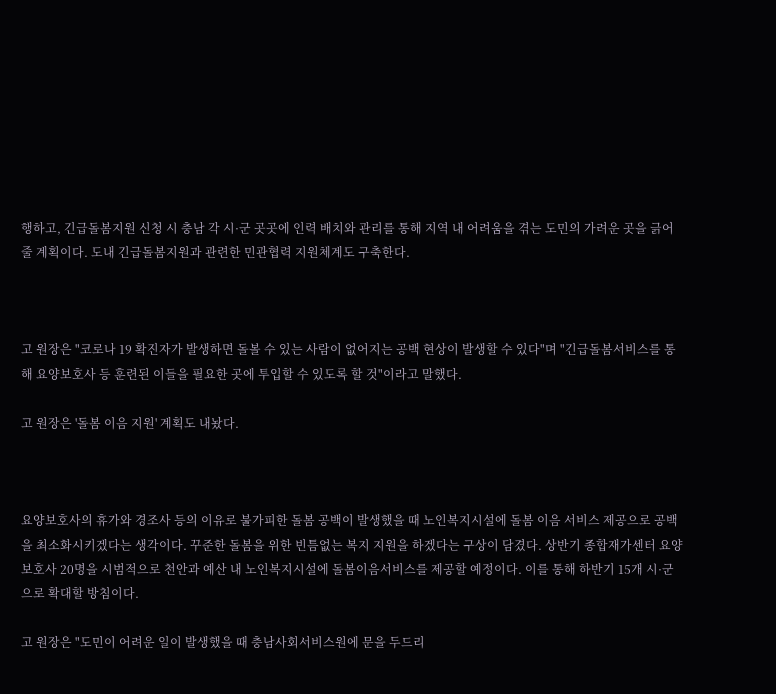행하고, 긴급돌봄지원 신청 시 충남 각 시·군 곳곳에 인력 배치와 관리를 통해 지역 내 어려움을 겪는 도민의 가려운 곳을 긁어줄 계획이다. 도내 긴급돌봄지원과 관련한 민관협력 지원체계도 구축한다.



고 원장은 "코로나 19 확진자가 발생하면 돌볼 수 있는 사람이 없어지는 공백 현상이 발생할 수 있다"며 "긴급돌봄서비스를 통해 요양보호사 등 훈련된 이들을 필요한 곳에 투입할 수 있도록 할 것"이라고 말했다.

고 원장은 '돌봄 이음 지원' 계획도 내놨다.



요양보호사의 휴가와 경조사 등의 이유로 불가피한 돌봄 공백이 발생했을 때 노인복지시설에 돌봄 이음 서비스 제공으로 공백을 최소화시키겠다는 생각이다. 꾸준한 돌봄을 위한 빈틈없는 복지 지원을 하겠다는 구상이 담겼다. 상반기 종합재가센터 요양보호사 20명을 시범적으로 천안과 예산 내 노인복지시설에 돌봄이음서비스를 제공할 예정이다. 이를 통해 하반기 15개 시·군으로 확대할 방침이다.

고 원장은 "도민이 어려운 일이 발생했을 때 충남사회서비스원에 문을 두드리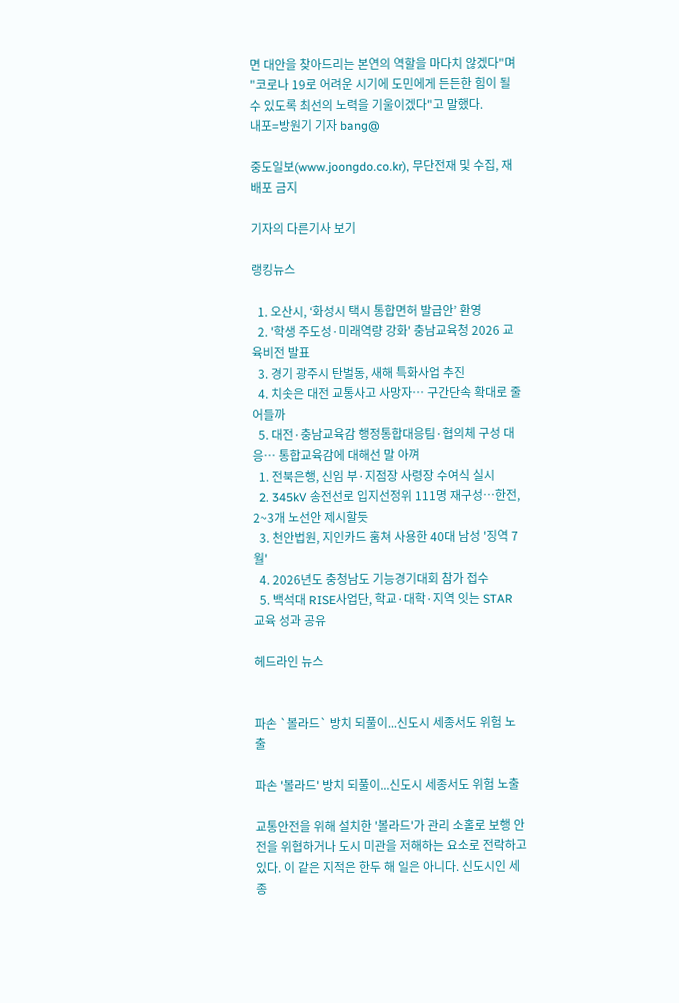면 대안을 찾아드리는 본연의 역할을 마다치 않겠다"며 "코로나 19로 어려운 시기에 도민에게 든든한 힘이 될 수 있도록 최선의 노력을 기울이겠다"고 말했다.
내포=방원기 기자 bang@

중도일보(www.joongdo.co.kr), 무단전재 및 수집, 재배포 금지

기자의 다른기사 보기

랭킹뉴스

  1. 오산시, ‘화성시 택시 통합면허 발급안’ 환영
  2. '학생 주도성·미래역량 강화' 충남교육청 2026 교육비전 발표
  3. 경기 광주시 탄벌동, 새해 특화사업 추진
  4. 치솟은 대전 교통사고 사망자… 구간단속 확대로 줄어들까
  5. 대전·충남교육감 행정통합대응팀·협의체 구성 대응… 통합교육감에 대해선 말 아껴
  1. 전북은행, 신임 부·지점장 사령장 수여식 실시
  2. 345kV 송전선로 입지선정위 111명 재구성…한전, 2~3개 노선안 제시할듯
  3. 천안법원, 지인카드 훔쳐 사용한 40대 남성 '징역 7월'
  4. 2026년도 충청남도 기능경기대회 참가 접수
  5. 백석대 RISE사업단, 학교·대학·지역 잇는 STAR 교육 성과 공유

헤드라인 뉴스


파손 `볼라드` 방치 되풀이...신도시 세종서도 위험 노출

파손 '볼라드' 방치 되풀이...신도시 세종서도 위험 노출

교통안전을 위해 설치한 '볼라드'가 관리 소홀로 보행 안전을 위협하거나 도시 미관을 저해하는 요소로 전락하고 있다. 이 같은 지적은 한두 해 일은 아니다. 신도시인 세종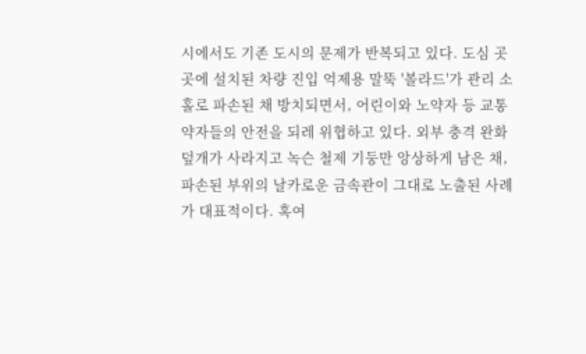시에서도 기존 도시의 문제가 반복되고 있다. 도심 곳곳에 설치된 차량 진입 억제용 말뚝 '볼라드'가 관리 소홀로 파손된 채 방치되면서, 어린이와 노약자 등 교통 약자들의 안전을 되레 위협하고 있다. 외부 충격 완화 덮개가 사라지고 녹슨 철제 기둥만 앙상하게 남은 채, 파손된 부위의 날카로운 금속관이 그대로 노출된 사례가 대표적이다. 혹여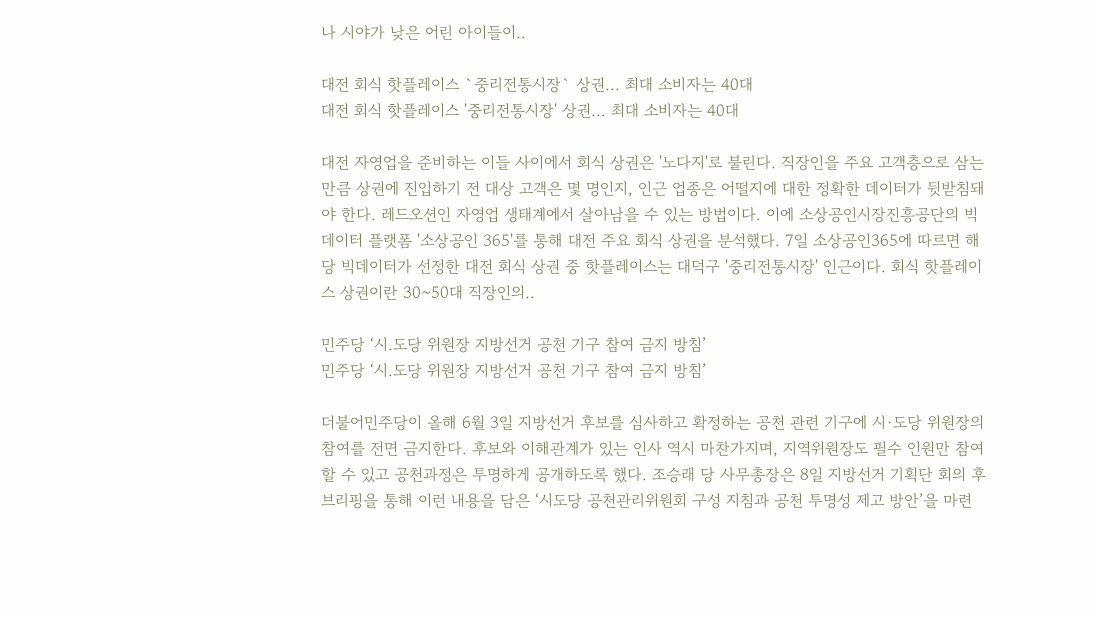나 시야가 낮은 어린 아이들이..

대전 회식 핫플레이스 `중리전통시장` 상권... 최대 소비자는 40대
대전 회식 핫플레이스 '중리전통시장' 상권... 최대 소비자는 40대

대전 자영업을 준비하는 이들 사이에서 회식 상권은 '노다지'로 불린다. 직장인을 주요 고객층으로 삼는 만큼 상권에 진입하기 전 대상 고객은 몇 명인지, 인근 업종은 어떨지에 대한 정확한 데이터가 뒷받침돼야 한다. 레드오션인 자영업 생태계에서 살아남을 수 있는 방법이다. 이에 소상공인시장진흥공단의 빅데이터 플랫폼 '소상공인 365'를 통해 대전 주요 회식 상권을 분석했다. 7일 소상공인365에 따르면 해당 빅데이터가 선정한 대전 회식 상권 중 핫플레이스는 대덕구 '중리전통시장' 인근이다. 회식 핫플레이스 상권이란 30~50대 직장인의..

민주당 ‘시.도당 위원장 지방선거 공천 기구 참여 금지 방침’
민주당 ‘시.도당 위원장 지방선거 공천 기구 참여 금지 방침’

더불어민주당이 올해 6월 3일 지방선거 후보를 심사하고 확정하는 공천 관련 기구에 시·도당 위원장의 참여를 전면 금지한다. 후보와 이해관계가 있는 인사 역시 마찬가지며, 지역위원장도 필수 인원만 참여할 수 있고 공천과정은 투명하게 공개하도록 했다. 조승래 당 사무총장은 8일 지방선거 기획단 회의 후 브리핑을 통해 이런 내용을 담은 ‘시도당 공천관리위원회 구성 지침과 공천 투명성 제고 방안’을 마련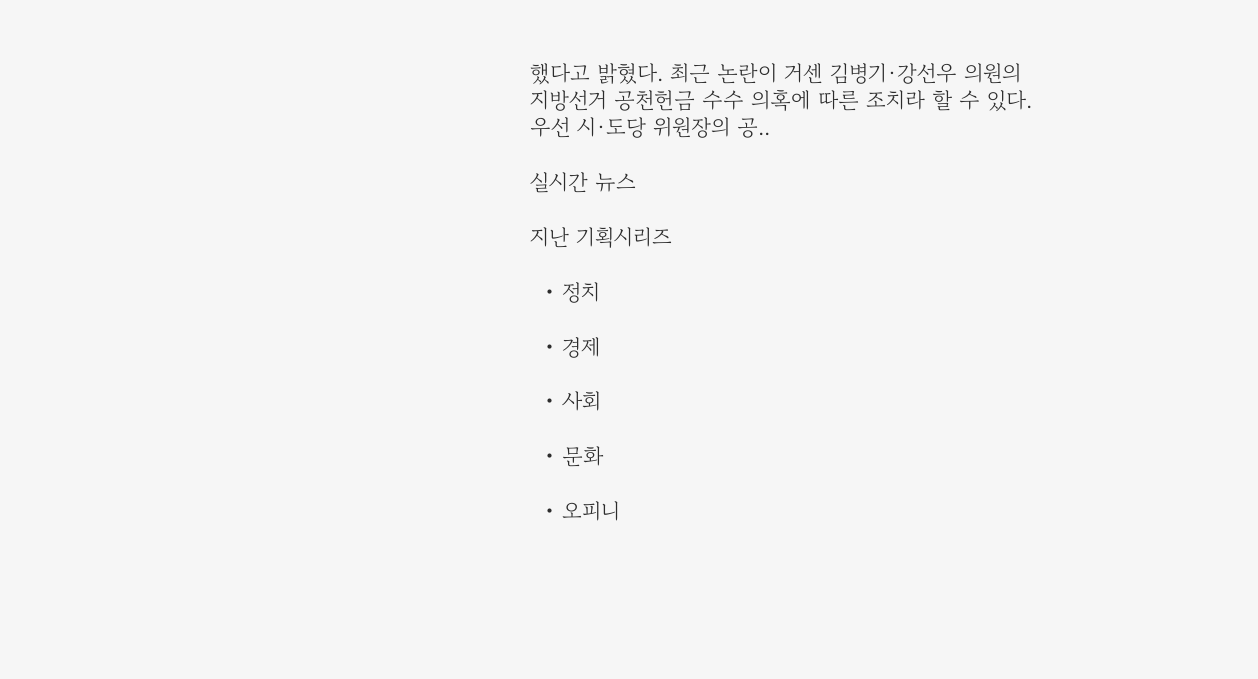했다고 밝혔다. 최근 논란이 거센 김병기·강선우 의원의 지방선거 공천헌금 수수 의혹에 따른 조치라 할 수 있다. 우선 시·도당 위원장의 공..

실시간 뉴스

지난 기획시리즈

  • 정치

  • 경제

  • 사회

  • 문화

  • 오피니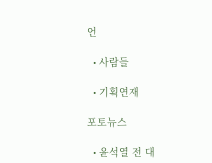언

  • 사람들

  • 기획연재

포토뉴스

  • 윤석열 전 대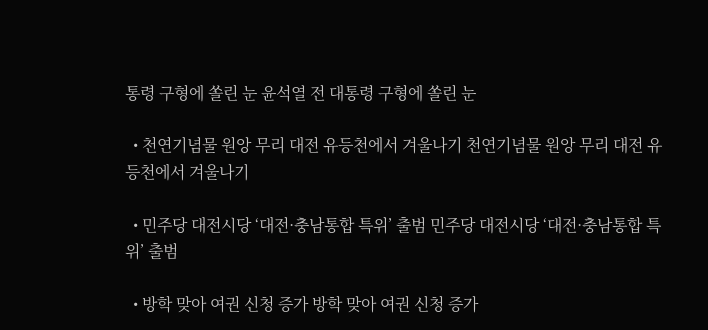통령 구형에 쏠린 눈 윤석열 전 대통령 구형에 쏠린 눈

  • 천연기념물 원앙 무리 대전 유등천에서 겨울나기 천연기념물 원앙 무리 대전 유등천에서 겨울나기

  • 민주당 대전시당 ‘대전·충남통합 특위’ 출범 민주당 대전시당 ‘대전·충남통합 특위’ 출범

  • 방학 맞아 여권 신청 증가 방학 맞아 여권 신청 증가